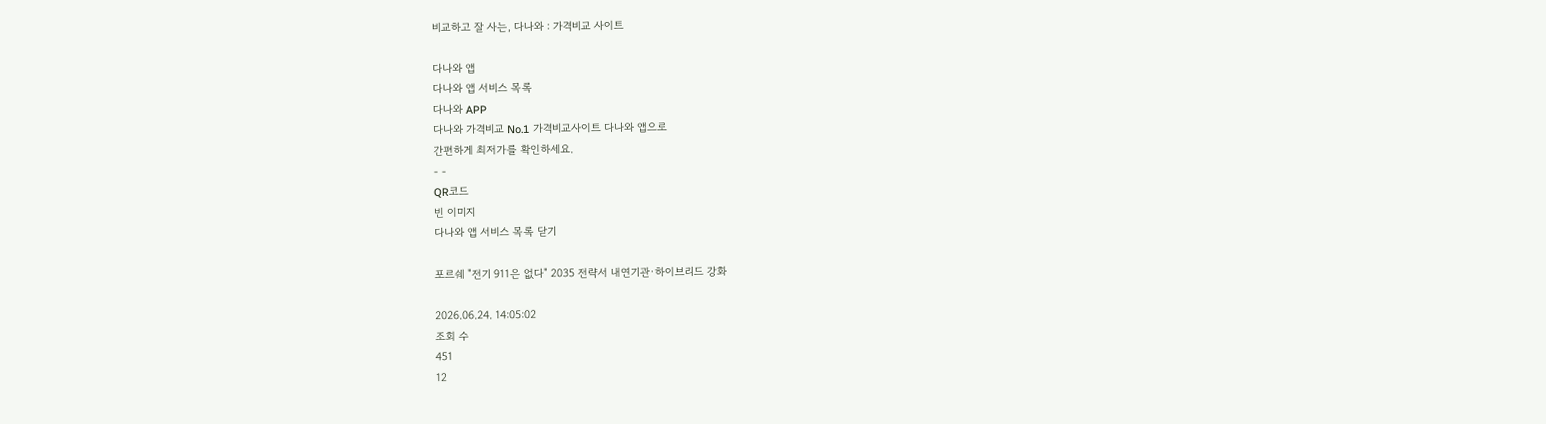비교하고 잘 사는, 다나와 : 가격비교 사이트

다나와 앱
다나와 앱 서비스 목록
다나와 APP
다나와 가격비교 No.1 가격비교사이트 다나와 앱으로
간편하게 최저가를 확인하세요.
- -
QR코드
빈 이미지
다나와 앱 서비스 목록 닫기

포르쉐 "전기 911은 없다" 2035 전략서 내연기관·하이브리드 강화

2026.06.24. 14:05:02
조회 수
451
12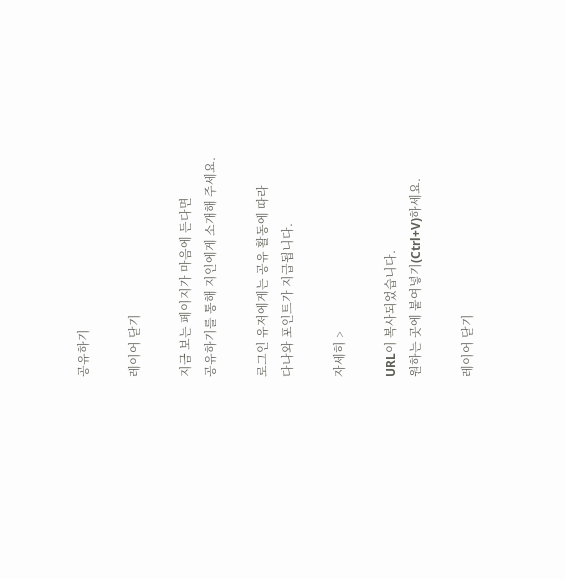공유하기

레이어 닫기

지금 보는 페이지가 마음에 든다면
공유하기를 통해 지인에게 소개해 주세요.

로그인 유저에게는 공유 활동에 따라
다나와 포인트가 지급됩니다.

자세히 >

URL이 복사되었습니다.
원하는 곳에 붙여넣기(Ctrl+V)하세요.

레이어 닫기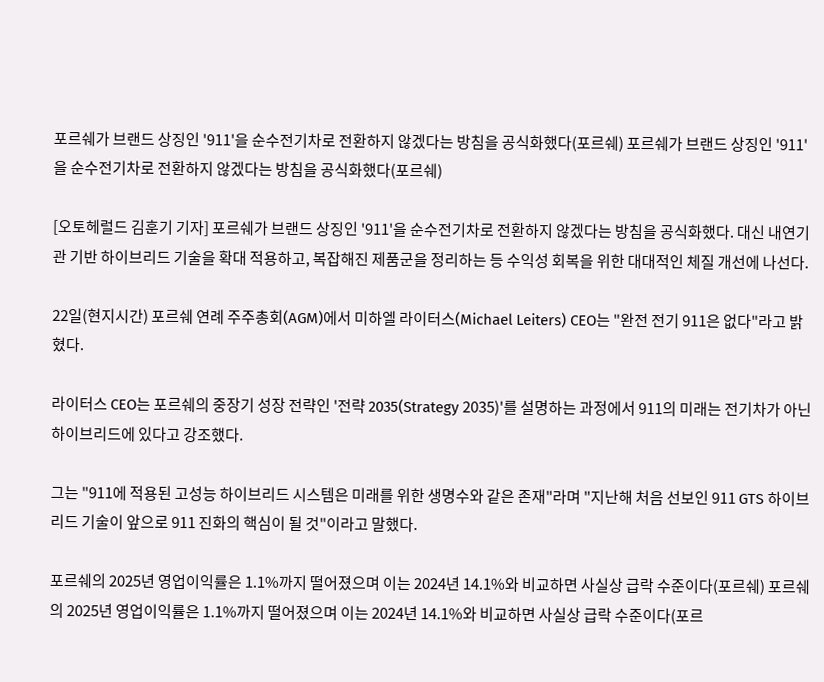포르쉐가 브랜드 상징인 '911'을 순수전기차로 전환하지 않겠다는 방침을 공식화했다(포르쉐) 포르쉐가 브랜드 상징인 '911'을 순수전기차로 전환하지 않겠다는 방침을 공식화했다(포르쉐)

[오토헤럴드 김훈기 기자] 포르쉐가 브랜드 상징인 '911'을 순수전기차로 전환하지 않겠다는 방침을 공식화했다. 대신 내연기관 기반 하이브리드 기술을 확대 적용하고, 복잡해진 제품군을 정리하는 등 수익성 회복을 위한 대대적인 체질 개선에 나선다.

22일(현지시간) 포르쉐 연례 주주총회(AGM)에서 미하엘 라이터스(Michael Leiters) CEO는 "완전 전기 911은 없다"라고 밝혔다.

라이터스 CEO는 포르쉐의 중장기 성장 전략인 '전략 2035(Strategy 2035)'를 설명하는 과정에서 911의 미래는 전기차가 아닌 하이브리드에 있다고 강조했다.

그는 "911에 적용된 고성능 하이브리드 시스템은 미래를 위한 생명수와 같은 존재"라며 "지난해 처음 선보인 911 GTS 하이브리드 기술이 앞으로 911 진화의 핵심이 될 것"이라고 말했다.

포르쉐의 2025년 영업이익률은 1.1%까지 떨어졌으며 이는 2024년 14.1%와 비교하면 사실상 급락 수준이다(포르쉐) 포르쉐의 2025년 영업이익률은 1.1%까지 떨어졌으며 이는 2024년 14.1%와 비교하면 사실상 급락 수준이다(포르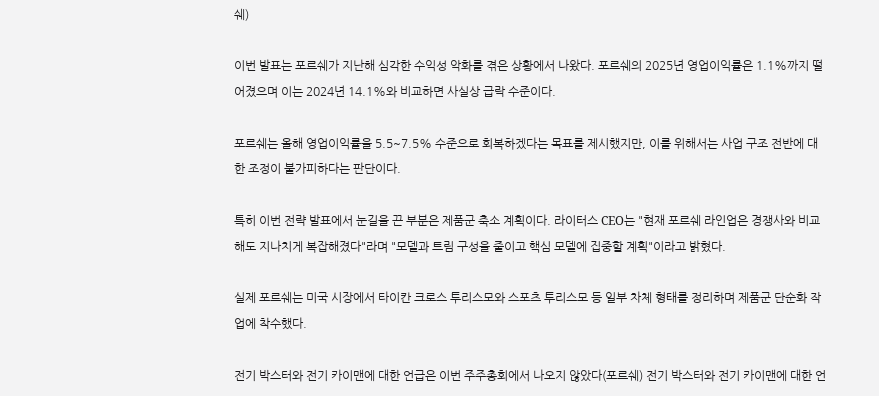쉐)

이번 발표는 포르쉐가 지난해 심각한 수익성 악화를 겪은 상황에서 나왔다. 포르쉐의 2025년 영업이익률은 1.1%까지 떨어졌으며 이는 2024년 14.1%와 비교하면 사실상 급락 수준이다.

포르쉐는 올해 영업이익률을 5.5~7.5% 수준으로 회복하겠다는 목표를 제시했지만, 이를 위해서는 사업 구조 전반에 대한 조정이 불가피하다는 판단이다.

특히 이번 전략 발표에서 눈길을 끈 부분은 제품군 축소 계획이다. 라이터스 CEO는 "현재 포르쉐 라인업은 경쟁사와 비교해도 지나치게 복잡해졌다"라며 "모델과 트림 구성을 줄이고 핵심 모델에 집중할 계획"이라고 밝혔다.

실제 포르쉐는 미국 시장에서 타이칸 크로스 투리스모와 스포츠 투리스모 등 일부 차체 형태를 정리하며 제품군 단순화 작업에 착수했다.

전기 박스터와 전기 카이맨에 대한 언급은 이번 주주총회에서 나오지 않았다(포르쉐) 전기 박스터와 전기 카이맨에 대한 언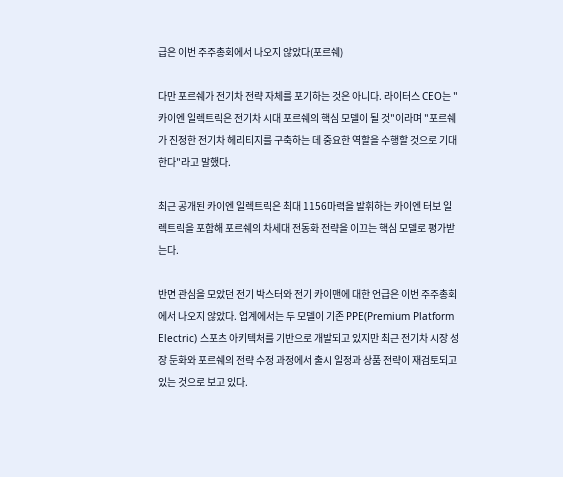급은 이번 주주총회에서 나오지 않았다(포르쉐)

다만 포르쉐가 전기차 전략 자체를 포기하는 것은 아니다. 라이터스 CEO는 "카이엔 일렉트릭은 전기차 시대 포르쉐의 핵심 모델이 될 것"이라며 "포르쉐가 진정한 전기차 헤리티지를 구축하는 데 중요한 역할을 수행할 것으로 기대한다"라고 말했다.

최근 공개된 카이엔 일렉트릭은 최대 1156마력을 발휘하는 카이엔 터보 일렉트릭을 포함해 포르쉐의 차세대 전동화 전략을 이끄는 핵심 모델로 평가받는다.

반면 관심을 모았던 전기 박스터와 전기 카이맨에 대한 언급은 이번 주주총회에서 나오지 않았다. 업계에서는 두 모델이 기존 PPE(Premium Platform Electric) 스포츠 아키텍처를 기반으로 개발되고 있지만 최근 전기차 시장 성장 둔화와 포르쉐의 전략 수정 과정에서 출시 일정과 상품 전략이 재검토되고 있는 것으로 보고 있다.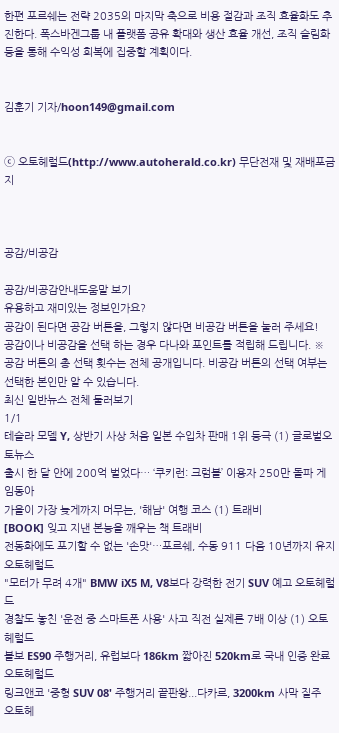한편 포르쉐는 전략 2035의 마지막 축으로 비용 절감과 조직 효율화도 추진한다. 폭스바겐그룹 내 플랫폼 공유 확대와 생산 효율 개선, 조직 슬림화 등을 통해 수익성 회복에 집중할 계획이다.


김훈기 기자/hoon149@gmail.com


ⓒ 오토헤럴드(http://www.autoherald.co.kr) 무단전재 및 재배포금지



공감/비공감

공감/비공감안내도움말 보기
유용하고 재미있는 정보인가요?
공감이 된다면 공감 버튼을, 그렇지 않다면 비공감 버튼을 눌러 주세요!
공감이나 비공감을 선택 하는 경우 다나와 포인트를 적립해 드립니다. ※ 공감 버튼의 총 선택 횟수는 전체 공개입니다. 비공감 버튼의 선택 여부는 선택한 본인만 알 수 있습니다.
최신 일반뉴스 전체 둘러보기
1/1
테슬라 모델 Y, 상반기 사상 처음 일본 수입차 판매 1위 등극 (1) 글로벌오토뉴스
출시 한 달 안에 200억 벌었다… ‘쿠키런: 크럼블’ 이용자 250만 돌파 게임동아
가을이 가장 늦게까지 머무는, '해남' 여행 코스 (1) 트래비
[BOOK] 잊고 지낸 본능을 깨우는 책 트래비
전동화에도 포기할 수 없는 '손맛'…포르쉐, 수동 911 다음 10년까지 유지 오토헤럴드
"모터가 무려 4개" BMW iX5 M, V8보다 강력한 전기 SUV 예고 오토헤럴드
경찰도 놓친 '운전 중 스마트폰 사용' 사고 직전 실제론 7배 이상 (1) 오토헤럴드
볼보 ES90 주행거리, 유럽보다 186km 짧아진 520km로 국내 인증 완료 오토헤럴드
링크앤코 '중형 SUV 08' 주행거리 끝판왕...다카르, 3200km 사막 질주 오토헤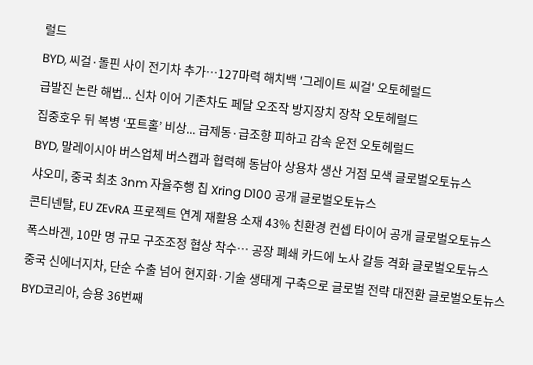럴드
BYD, 씨걸·돌핀 사이 전기차 추가…127마력 해치백 '그레이트 씨걸' 오토헤럴드
급발진 논란 해법... 신차 이어 기존차도 페달 오조작 방지장치 장착 오토헤럴드
집중호우 뒤 복병 ‘포트홀’ 비상... 급제동·급조향 피하고 감속 운전 오토헤럴드
BYD, 말레이시아 버스업체 버스캡과 협력해 동남아 상용차 생산 거점 모색 글로벌오토뉴스
샤오미, 중국 최초 3nm 자율주행 칩 Xring D100 공개 글로벌오토뉴스
콘티넨탈, EU ZEvRA 프로젝트 연계 재활용 소재 43% 친환경 컨셉 타이어 공개 글로벌오토뉴스
폭스바겐, 10만 명 규모 구조조정 협상 착수… 공장 폐쇄 카드에 노사 갈등 격화 글로벌오토뉴스
중국 신에너지차, 단순 수출 넘어 현지화·기술 생태계 구축으로 글로벌 전략 대전환 글로벌오토뉴스
BYD코리아, 승용 36번째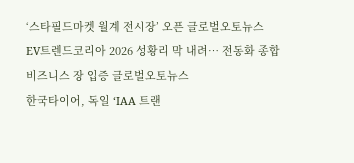‘스타필드마켓 월계 전시장’ 오픈 글로벌오토뉴스
EV트렌드코리아 2026 성황리 막 내려… 전동화 종합 비즈니스 장 입증 글로벌오토뉴스
한국타이어, 독일 ‘IAA 트랜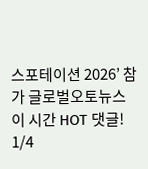스포테이션 2026’ 참가 글로벌오토뉴스
이 시간 HOT 댓글!
1/4